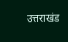उत्तराखंड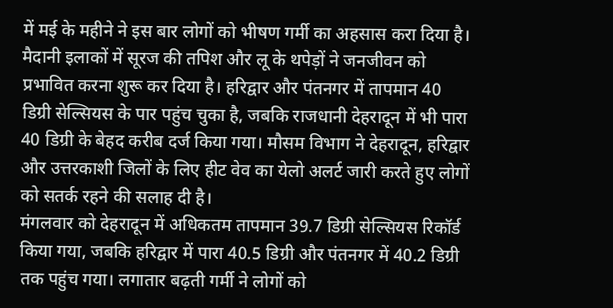में मई के महीने ने इस बार लोगों को भीषण गर्मी का अहसास करा दिया है। मैदानी इलाकों में सूरज की तपिश और लू के थपेड़ों ने जनजीवन को प्रभावित करना शुरू कर दिया है। हरिद्वार और पंतनगर में तापमान 40 डिग्री सेल्सियस के पार पहुंच चुका है, जबकि राजधानी देहरादून में भी पारा 40 डिग्री के बेहद करीब दर्ज किया गया। मौसम विभाग ने देहरादून, हरिद्वार और उत्तरकाशी जिलों के लिए हीट वेव का येलो अलर्ट जारी करते हुए लोगों को सतर्क रहने की सलाह दी है।
मंगलवार को देहरादून में अधिकतम तापमान 39.7 डिग्री सेल्सियस रिकॉर्ड किया गया, जबकि हरिद्वार में पारा 40.5 डिग्री और पंतनगर में 40.2 डिग्री तक पहुंच गया। लगातार बढ़ती गर्मी ने लोगों को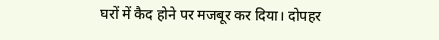घरों में कैद होने पर मजबूर कर दिया। दोपहर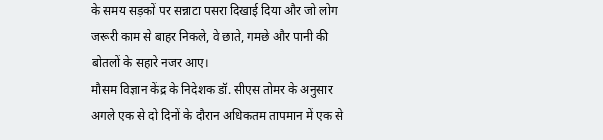के समय सड़कों पर सन्नाटा पसरा दिखाई दिया और जो लोग जरूरी काम से बाहर निकले, वे छाते, गमछे और पानी की बोतलों के सहारे नजर आए।
मौसम विज्ञान केंद्र के निदेशक डॉ. सीएस तोमर के अनुसार अगले एक से दो दिनों के दौरान अधिकतम तापमान में एक से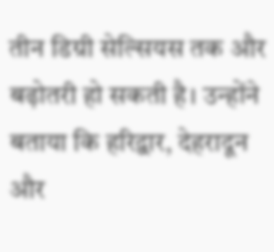तीन डिग्री सेल्सियस तक और बढ़ोतरी हो सकती है। उन्होंने बताया कि हरिद्वार, देहरादून और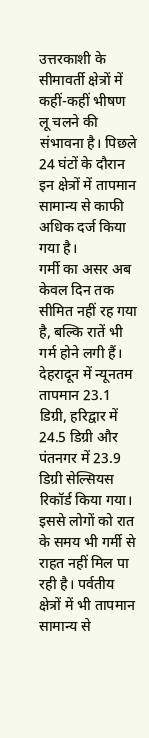उत्तरकाशी के सीमावर्ती क्षेत्रों में कहीं-कहीं भीषण लू चलने की संभावना है। पिछले 24 घंटों के दौरान इन क्षेत्रों में तापमान सामान्य से काफी अधिक दर्ज किया गया है।
गर्मी का असर अब केवल दिन तक सीमित नहीं रह गया है, बल्कि रातें भी गर्म होने लगी हैं। देहरादून में न्यूनतम तापमान 23.1 डिग्री, हरिद्वार में 24.5 डिग्री और पंतनगर में 23.9 डिग्री सेल्सियस रिकॉर्ड किया गया। इससे लोगों को रात के समय भी गर्मी से राहत नहीं मिल पा रही है। पर्वतीय क्षेत्रों में भी तापमान सामान्य से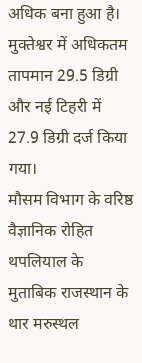अधिक बना हुआ है। मुक्तेश्वर में अधिकतम तापमान 29.5 डिग्री और नई टिहरी में 27.9 डिग्री दर्ज किया गया।
मौसम विभाग के वरिष्ठ वैज्ञानिक रोहित थपलियाल के मुताबिक राजस्थान के थार मरुस्थल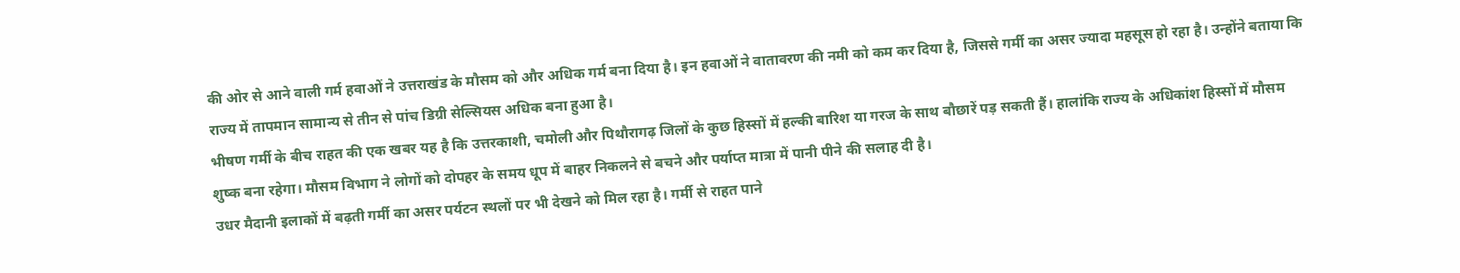की ओर से आने वाली गर्म हवाओं ने उत्तराखंड के मौसम को और अधिक गर्म बना दिया है। इन हवाओं ने वातावरण की नमी को कम कर दिया है, जिससे गर्मी का असर ज्यादा महसूस हो रहा है। उन्होंने बताया कि राज्य में तापमान सामान्य से तीन से पांच डिग्री सेल्सियस अधिक बना हुआ है।
भीषण गर्मी के बीच राहत की एक खबर यह है कि उत्तरकाशी, चमोली और पिथौरागढ़ जिलों के कुछ हिस्सों में हल्की बारिश या गरज के साथ बौछारें पड़ सकती हैं। हालांकि राज्य के अधिकांश हिस्सों में मौसम शुष्क बना रहेगा। मौसम विभाग ने लोगों को दोपहर के समय धूप में बाहर निकलने से बचने और पर्याप्त मात्रा में पानी पीने की सलाह दी है।
उधर मैदानी इलाकों में बढ़ती गर्मी का असर पर्यटन स्थलों पर भी देखने को मिल रहा है। गर्मी से राहत पाने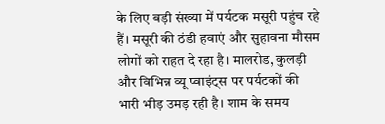के लिए बड़ी संख्या में पर्यटक मसूरी पहुंच रहे हैं। मसूरी की ठंडी हवाएं और सुहावना मौसम लोगों को राहत दे रहा है। मालरोड, कुलड़ी और विभिन्न व्यू प्वाइंट्स पर पर्यटकों की भारी भीड़ उमड़ रही है। शाम के समय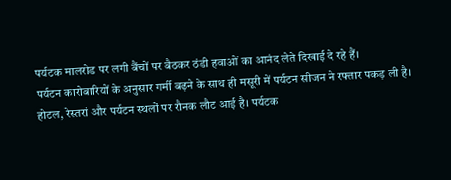पर्यटक मालरोड पर लगी बैंचों पर बैठकर ठंडी हवाओं का आनंद लेते दिखाई दे रहे हैं।
पर्यटन कारोबारियों के अनुसार गर्मी बढ़ने के साथ ही मसूरी में पर्यटन सीजन ने रफ्तार पकड़ ली है। होटल, रेस्तरां और पर्यटन स्थलों पर रौनक लौट आई है। पर्यटक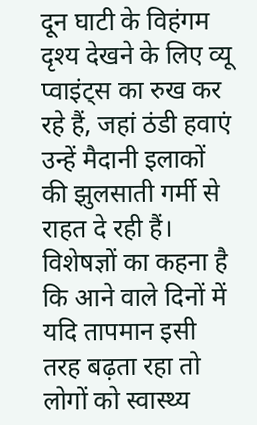दून घाटी के विहंगम दृश्य देखने के लिए व्यू प्वाइंट्स का रुख कर रहे हैं, जहां ठंडी हवाएं उन्हें मैदानी इलाकों की झुलसाती गर्मी से राहत दे रही हैं।
विशेषज्ञों का कहना है कि आने वाले दिनों में यदि तापमान इसी तरह बढ़ता रहा तो लोगों को स्वास्थ्य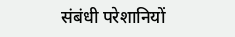संबंधी परेशानियों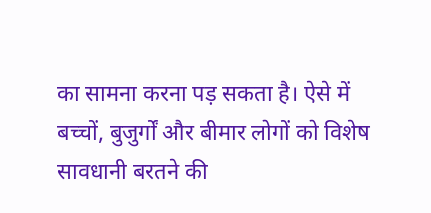का सामना करना पड़ सकता है। ऐसे में बच्चों, बुजुर्गों और बीमार लोगों को विशेष सावधानी बरतने की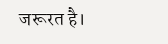जरूरत है।